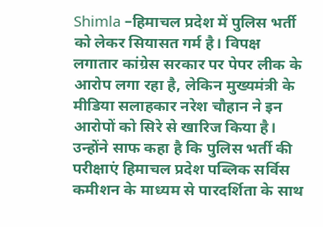Shimla –हिमाचल प्रदेश में पुलिस भर्ती को लेकर सियासत गर्म है। विपक्ष लगातार कांग्रेस सरकार पर पेपर लीक के आरोप लगा रहा है, लेकिन मुख्यमंत्री के मीडिया सलाहकार नरेश चौहान ने इन आरोपों को सिरे से खारिज किया है। उन्होंने साफ कहा है कि पुलिस भर्ती की परीक्षाएं हिमाचल प्रदेश पब्लिक सर्विस कमीशन के माध्यम से पारदर्शिता के साथ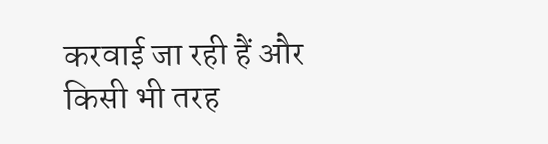करवाई जा रही हैं और किसी भी तरह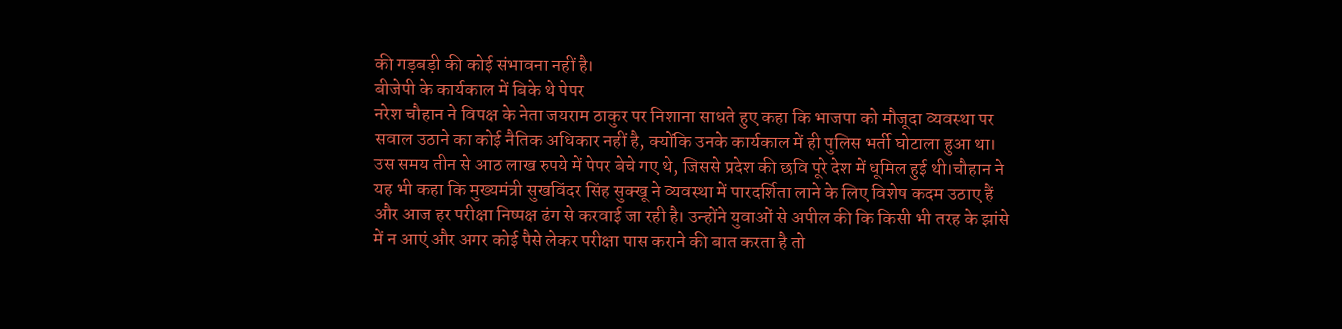की गड़बड़ी की कोई संभावना नहीं है।
बीजेपी के कार्यकाल में बिके थे पेपर
नरेश चौहान ने विपक्ष के नेता जयराम ठाकुर पर निशाना साधते हुए कहा कि भाजपा को मौजूदा व्यवस्था पर सवाल उठाने का कोई नैतिक अधिकार नहीं है, क्योंकि उनके कार्यकाल में ही पुलिस भर्ती घोटाला हुआ था। उस समय तीन से आठ लाख रुपये में पेपर बेचे गए थे, जिससे प्रदेश की छवि पूरे देश में धूमिल हुई थी।चौहान ने यह भी कहा कि मुख्यमंत्री सुखविंदर सिंह सुक्खू ने व्यवस्था में पारदर्शिता लाने के लिए विशेष कदम उठाए हैं और आज हर परीक्षा निष्पक्ष ढंग से करवाई जा रही है। उन्होंने युवाओं से अपील की कि किसी भी तरह के झांसे में न आएं और अगर कोई पैसे लेकर परीक्षा पास कराने की बात करता है तो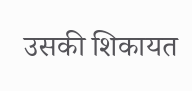उसकी शिकायत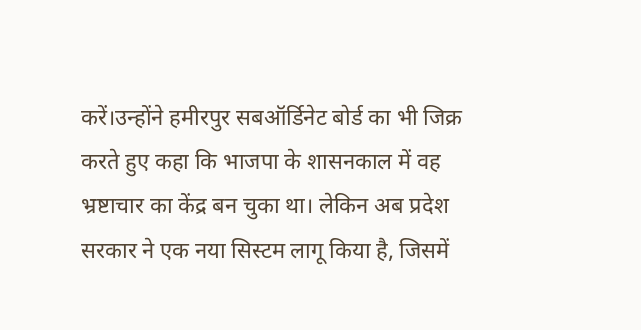करें।उन्होंने हमीरपुर सबऑर्डिनेट बोर्ड का भी जिक्र करते हुए कहा कि भाजपा के शासनकाल में वह भ्रष्टाचार का केंद्र बन चुका था। लेकिन अब प्रदेश सरकार ने एक नया सिस्टम लागू किया है, जिसमें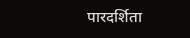पारदर्शिता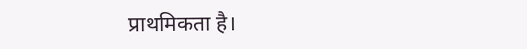प्राथमिकता है।